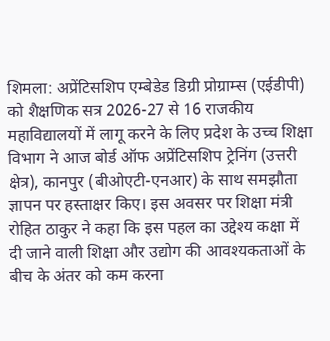शिमला: अप्रेंटिसशिप एम्बेडेड डिग्री प्रोग्राम्स (एईडीपी) को शैक्षणिक सत्र 2026-27 से 16 राजकीय महाविद्यालयों में लागू करने के लिए प्रदेश के उच्च शिक्षा विभाग ने आज बोर्ड ऑफ अप्रेंटिसशिप ट्रेनिंग (उत्तरी क्षेत्र), कानपुर (बीओएटी-एनआर) के साथ समझौता ज्ञापन पर हस्ताक्षर किए। इस अवसर पर शिक्षा मंत्री रोहित ठाकुर ने कहा कि इस पहल का उद्देश्य कक्षा में दी जाने वाली शिक्षा और उद्योग की आवश्यकताओं के बीच के अंतर को कम करना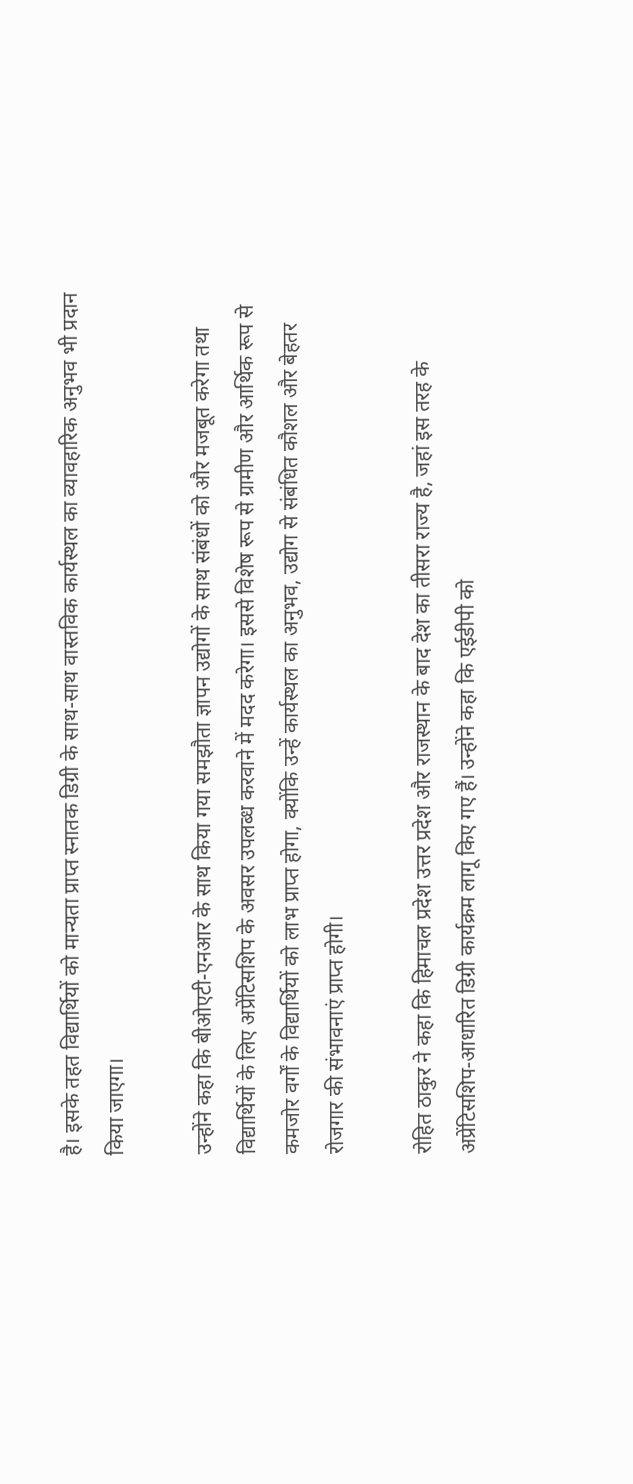है। इसके तहत विद्यार्थियों को मान्यता प्राप्त स्नातक डिग्री के साथ-साथ वास्तविक कार्यस्थल का व्यावहारिक अनुभव भी प्रदान किया जाएगा।

उन्होंने कहा कि बीओएटी-एनआर के साथ किया गया समझौता ज्ञापन उद्योगों के साथ संबंधों को और मजबूत करेगा तथा विद्यार्थियों के लिए अप्रेंटिसशिप के अवसर उपलब्ध करवाने में मदद करेगा। इससे विशेष रूप से ग्रामीण और आर्थिक रूप से कमजोर वर्गों के विद्यार्थियों को लाभ प्राप्त होगा, क्योंकि उन्हें कार्यस्थल का अनुभव, उद्योग से संबंधित कौशल और बेहतर रोजगार की संभावनाएं प्राप्त होगी।

रोहित ठाकुर ने कहा कि हिमाचल प्रदेश उत्तर प्रदेश और राजस्थान के बाद देश का तीसरा राज्य है, जहां इस तरह के अप्रेंटिसशिप-आधारित डिग्री कार्यक्रम लागू किए गए हैं। उन्होंने कहा कि एईडीपी को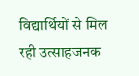विद्यार्थियों से मिल रही उत्साहजनक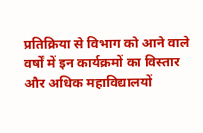प्रतिक्रिया से विभाग को आने वाले वर्षों में इन कार्यक्रमों का विस्तार और अधिक महाविद्यालयों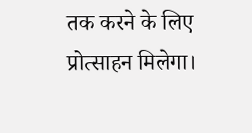तक करने के लिए प्रोत्साहन मिलेगा।